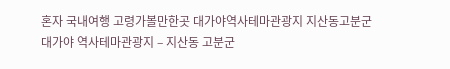혼자 국내여행 고령가볼만한곳 대가야역사테마관광지 지산동고분군
대가야 역사테마관광지 – 지산동 고분군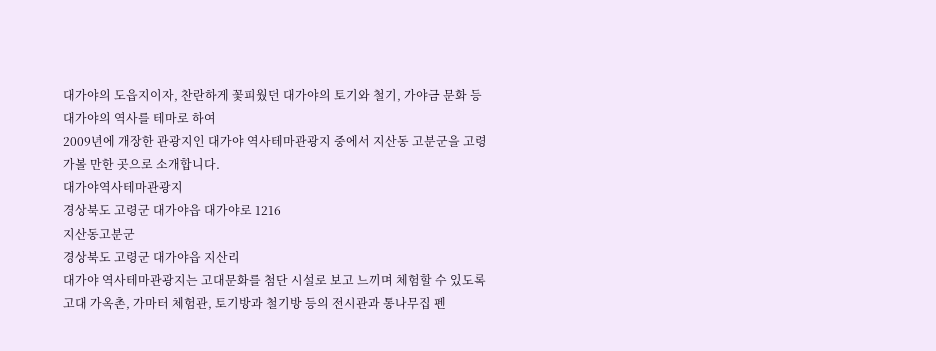대가야의 도읍지이자, 찬란하게 꽃피웠던 대가야의 토기와 철기, 가야금 문화 등 대가야의 역사를 테마로 하여
2009년에 개장한 관광지인 대가야 역사테마관광지 중에서 지산동 고분군을 고령 가볼 만한 곳으로 소개합니다.
대가야역사테마관광지
경상북도 고령군 대가야읍 대가야로 1216
지산동고분군
경상북도 고령군 대가야읍 지산리
대가야 역사테마관광지는 고대문화를 첨단 시설로 보고 느끼며 체험할 수 있도록 고대 가옥촌, 가마터 체험관, 토기방과 철기방 등의 전시관과 통나무집 펜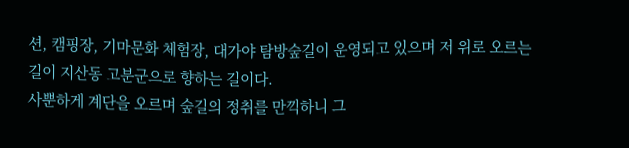션, 캠핑장, 기마문화 체험장, 대가야 탐방숲길이 운영되고 있으며 저 위로 오르는 길이 지산동 고분군으로 향하는 길이다.
사뿐하게 계단을 오르며 숲길의 정취를 만끽하니 그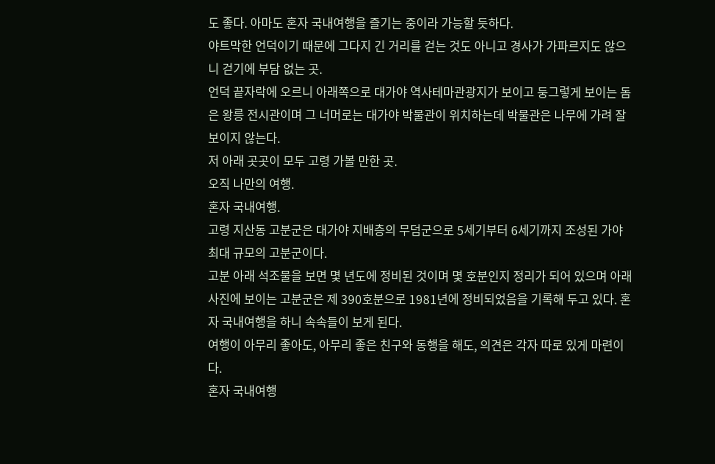도 좋다. 아마도 혼자 국내여행을 즐기는 중이라 가능할 듯하다.
야트막한 언덕이기 때문에 그다지 긴 거리를 걷는 것도 아니고 경사가 가파르지도 않으니 걷기에 부담 없는 곳.
언덕 끝자락에 오르니 아래쪽으로 대가야 역사테마관광지가 보이고 둥그렇게 보이는 돔은 왕릉 전시관이며 그 너머로는 대가야 박물관이 위치하는데 박물관은 나무에 가려 잘 보이지 않는다.
저 아래 곳곳이 모두 고령 가볼 만한 곳.
오직 나만의 여행.
혼자 국내여행.
고령 지산동 고분군은 대가야 지배층의 무덤군으로 5세기부터 6세기까지 조성된 가야 최대 규모의 고분군이다.
고분 아래 석조물을 보면 몇 년도에 정비된 것이며 몇 호분인지 정리가 되어 있으며 아래 사진에 보이는 고분군은 제 390호분으로 1981년에 정비되었음을 기록해 두고 있다. 혼자 국내여행을 하니 속속들이 보게 된다.
여행이 아무리 좋아도, 아무리 좋은 친구와 동행을 해도, 의견은 각자 따로 있게 마련이다.
혼자 국내여행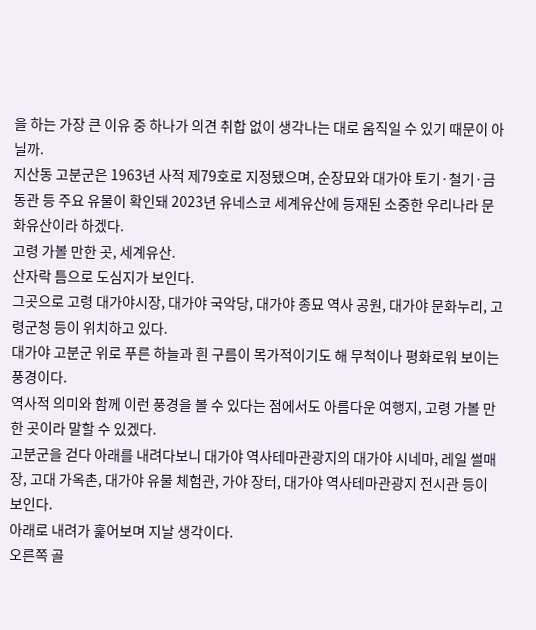을 하는 가장 큰 이유 중 하나가 의견 취합 없이 생각나는 대로 움직일 수 있기 때문이 아닐까.
지산동 고분군은 1963년 사적 제79호로 지정됐으며, 순장묘와 대가야 토기·철기·금동관 등 주요 유물이 확인돼 2023년 유네스코 세계유산에 등재된 소중한 우리나라 문화유산이라 하겠다.
고령 가볼 만한 곳, 세계유산.
산자락 틈으로 도심지가 보인다.
그곳으로 고령 대가야시장, 대가야 국악당, 대가야 종묘 역사 공원, 대가야 문화누리, 고령군청 등이 위치하고 있다.
대가야 고분군 위로 푸른 하늘과 흰 구름이 목가적이기도 해 무척이나 평화로워 보이는 풍경이다.
역사적 의미와 함께 이런 풍경을 볼 수 있다는 점에서도 아름다운 여행지, 고령 가볼 만한 곳이라 말할 수 있겠다.
고분군을 걷다 아래를 내려다보니 대가야 역사테마관광지의 대가야 시네마, 레일 썰매장, 고대 가옥촌, 대가야 유물 체험관, 가야 장터, 대가야 역사테마관광지 전시관 등이 보인다.
아래로 내려가 훑어보며 지날 생각이다.
오른쪽 골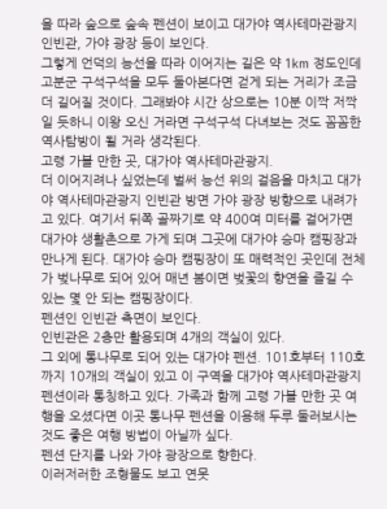을 따라 숲으로 숲속 펜션이 보이고 대가야 역사테마관광지 인빈관, 가야 광장 등이 보인다.
그렇게 언덕의 능선을 따라 이어지는 길은 약 1km 정도인데 고분군 구석구석을 모두 둘아본다면 걷게 되는 거리가 조금 더 길어질 것이다. 그래봐야 시간 상으로는 10분 이짝 저짝일 듯하니 이왕 오신 거라면 구석구석 다녀보는 것도 꼼꼼한 역사탐방이 될 거라 생각된다.
고령 가볼 만한 곳, 대가야 역사테마관광지.
더 이어지려나 싶었는데 벌써 능선 위의 걸음을 마치고 대가야 역사테마관광지 인빈관 방면 가야 광장 방향으로 내려가고 있다. 여기서 뒤쪽 골짜기로 약 400여 미터를 걸어가면 대가야 생활촌으로 가게 되며 그곳에 대가야 승마 캠핑장과 만나게 된다. 대가야 승마 캠핑장이 또 매력적인 곳인데 전체가 벚나무로 되어 있어 매년 봄이면 벚꽃의 향연을 즐길 수 있는 몇 안 되는 캠핑장이다.
펜션인 인빈관 측면이 보인다.
인빈관은 2층만 활용되며 4개의 객실이 있다.
그 외에 통나무로 되어 있는 대가야 펜션. 101호부터 110호까지 10개의 객실이 있고 이 구역을 대가야 역사테마관광지 펜션이라 통칭하고 있다. 가족과 함께 고령 가볼 만한 곳 여행을 오셨다면 이곳 통나무 펜션을 이용해 두루 둘러보시는 것도 좋은 여행 방법이 아닐까 싶다.
펜션 단지를 나와 가야 광장으로 향한다.
이러저러한 조형물도 보고 연못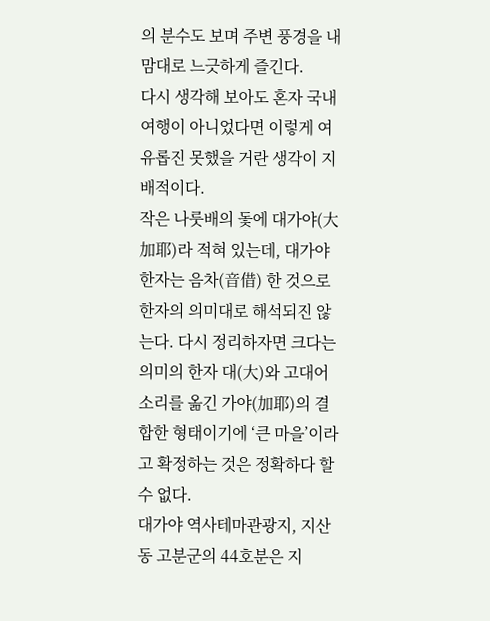의 분수도 보며 주변 풍경을 내 맘대로 느긋하게 즐긴다.
다시 생각해 보아도 혼자 국내여행이 아니었다면 이렇게 여유롭진 못했을 거란 생각이 지배적이다.
작은 나룻배의 돛에 대가야(大加耶)라 적혀 있는데, 대가야 한자는 음차(音借) 한 것으로 한자의 의미대로 해석되진 않는다. 다시 정리하자면 크다는 의미의 한자 대(大)와 고대어 소리를 옮긴 가야(加耶)의 결합한 형태이기에 ‘큰 마을’이라고 확정하는 것은 정확하다 할 수 없다.
대가야 역사테마관광지, 지산동 고분군의 44호분은 지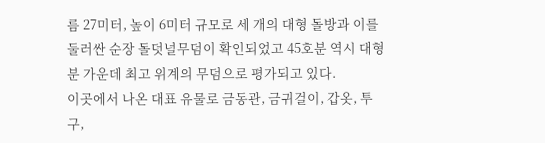름 27미터, 높이 6미터 규모로 세 개의 대형 돌방과 이를 둘러싼 순장 돌덧널무덤이 확인되었고 45호분 역시 대형분 가운데 최고 위계의 무덤으로 평가되고 있다.
이곳에서 나온 대표 유물로 금동관, 금귀걸이, 갑옷, 투구,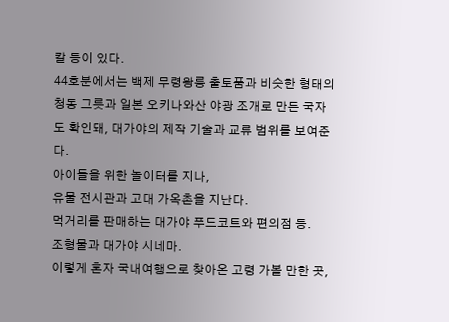칼 등이 있다.
44호분에서는 백제 무령왕릉 출토품과 비슷한 형태의 청동 그릇과 일본 오키나와산 야광 조개로 만든 국자도 확인돼, 대가야의 제작 기술과 교류 범위를 보여준다.
아이들을 위한 놀이터를 지나,
유물 전시관과 고대 가옥촌을 지난다.
먹거리를 판매하는 대가야 푸드코트와 편의점 등.
조형물과 대가야 시네마.
이렇게 혼자 국내여행으로 찾아온 고령 가볼 만한 곳,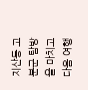지산동 고분군 탐방을 마치고 다음 여행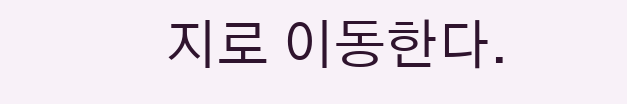지로 이동한다.